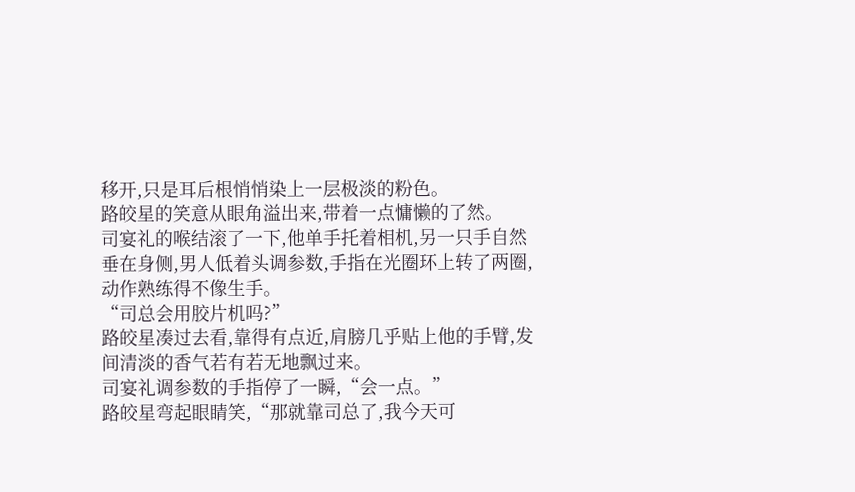移开,只是耳后根悄悄染上一层极淡的粉色。
路皎星的笑意从眼角溢出来,带着一点慵懒的了然。
司宴礼的喉结滚了一下,他单手托着相机,另一只手自然垂在身侧,男人低着头调参数,手指在光圈环上转了两圈,动作熟练得不像生手。
“司总会用胶片机吗?”
路皎星凑过去看,靠得有点近,肩膀几乎贴上他的手臂,发间清淡的香气若有若无地飘过来。
司宴礼调参数的手指停了一瞬,“会一点。”
路皎星弯起眼睛笑,“那就靠司总了,我今天可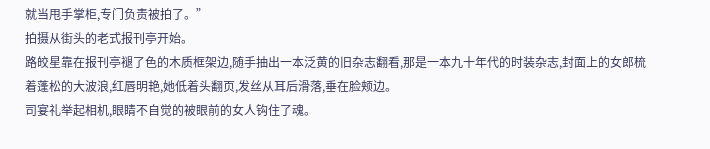就当甩手掌柜,专门负责被拍了。”
拍摄从街头的老式报刊亭开始。
路皎星靠在报刊亭褪了色的木质框架边,随手抽出一本泛黄的旧杂志翻看,那是一本九十年代的时装杂志,封面上的女郎梳着蓬松的大波浪,红唇明艳,她低着头翻页,发丝从耳后滑落,垂在脸颊边。
司宴礼举起相机,眼睛不自觉的被眼前的女人钩住了魂。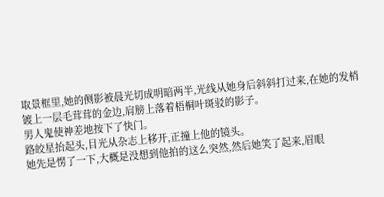取景框里,她的侧影被晨光切成明暗两半,光线从她身后斜斜打过来,在她的发梢镀上一层毛茸茸的金边,肩膀上落着梧桐叶斑驳的影子。
男人鬼使神差地按下了快门。
路皎星抬起头,目光从杂志上移开,正撞上他的镜头。
她先是愣了一下,大概是没想到他拍的这么突然,然后她笑了起来,眉眼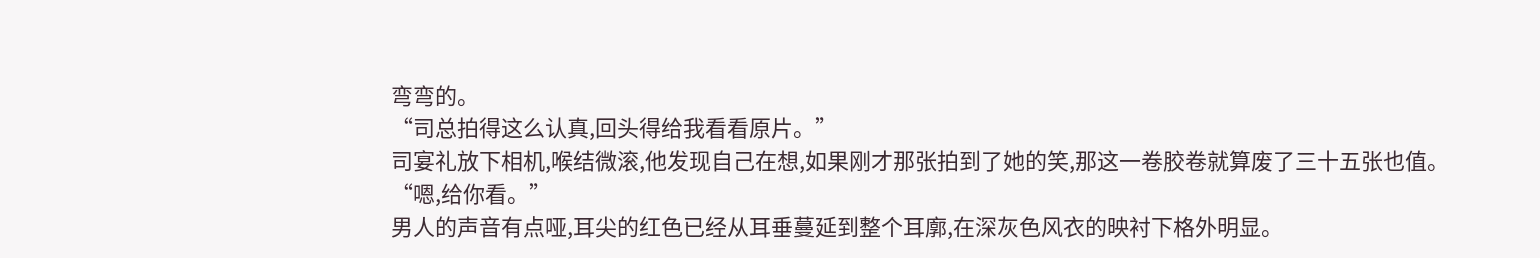弯弯的。
“司总拍得这么认真,回头得给我看看原片。”
司宴礼放下相机,喉结微滚,他发现自己在想,如果刚才那张拍到了她的笑,那这一卷胶卷就算废了三十五张也值。
“嗯,给你看。”
男人的声音有点哑,耳尖的红色已经从耳垂蔓延到整个耳廓,在深灰色风衣的映衬下格外明显。